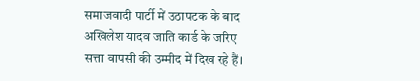समाजवादी पार्टी में उठापटक के बाद अखिलेश यादव जाति कार्ड के जरिए सत्ता वापसी की उम्मीद में दिख रहे हैं।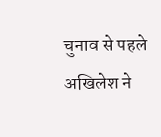चुनाव से पहले अखिलेश ने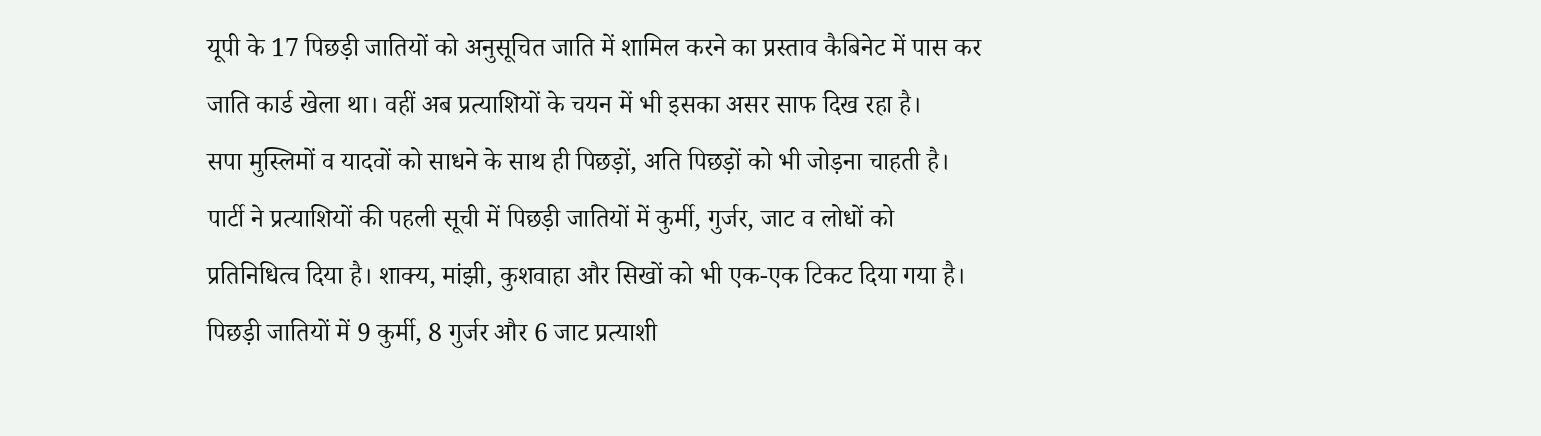यूपी के 17 पिछड़ी जातियों को अनुसूचित जाति में शामिल करने का प्रस्ताव कैबिनेट में पास कर जाति कार्ड खेला था। वहीं अब प्रत्याशियों के चयन में भी इसका असर साफ दिख रहा है।
सपा मुस्लिमों व यादवों को साधने के साथ ही पिछड़ों, अति पिछड़ों को भी जोड़ना चाहती है। पार्टी ने प्रत्याशियों की पहली सूची में पिछड़ी जातियों में कुर्मी, गुर्जर, जाट व लोधों को प्रतिनिधित्व दिया है। शाक्य, मांझी, कुशवाहा और सिखों को भी एक-एक टिकट दिया गया है।
पिछड़ी जातियों में 9 कुर्मी, 8 गुर्जर और 6 जाट प्रत्याशी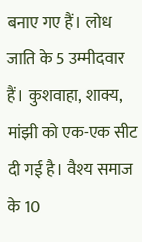बनाए गए हैं। लोध जाति के 5 उम्मीदवार हैं। कुशवाहा, शाक्य, मांझी को एक-एक सीट दी गई है। वैश्य समाज के 10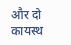और दो कायस्थ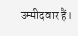उम्मीदवार हैं।